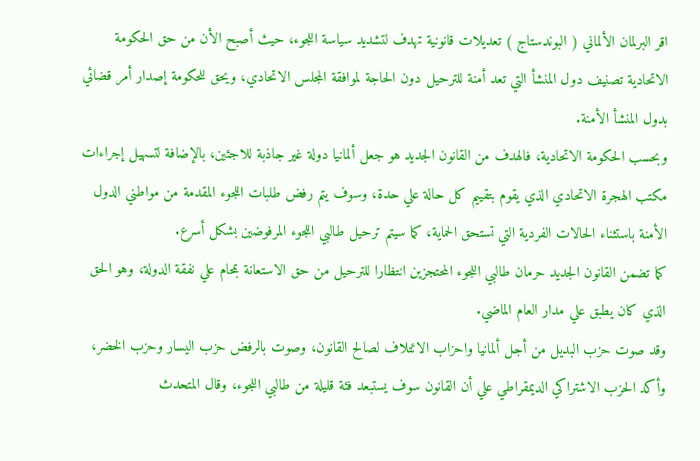اقر البرلمان الألماني ( البوندستاج ) تعديلات قانونية تهدف لتشديد سياسة اللجوء، حيث أصبح الأن من حق الحكومة الاتحادية تصنيف دول المنشأ التي تعد أمنة للترحيل دون الحاجة لموافقة المجلس الاتحادي، ويحق للحكومة إصدار أمر قضائي بدول المنشأ الأمنة.
وبحسب الحكومة الاتحادية، فالهدف من القانون الجديد هو جعل ألمانيا دولة غير جاذبة للاجئين، بالإضافة لتسهيل إجراءات مكتب الهجرة الاتحادي الذي يقوم بتقييم كل حالة علي حدة، وسوف يتم رفض طلبات اللجوء المقدمة من مواطني الدول الأمنة باستثناء الحالات الفردية التي تستحق الحماية، كما سيتم ترحيل طالبي اللجوء المرفوضين بشكل أسرع.
كما تضمن القانون الجديد حرمان طالبي اللجوء المحتجزين انتظارا للترحيل من حق الاستعانة بمحام علي نفقة الدولة، وهو الحق الذي كان يطبق علي مدار العام الماضي.
وقد صوت حزب البديل من أجل ألمانيا واحزاب الائتلاف لصالح القانون، وصوت بالرفض حزب اليسار وحزب الخضر، وأكد الحزب الاشتراكي الديمقراطي علي أن القانون سوف يستبعد فئة قليلة من طالبي اللجوء، وقال المتحدث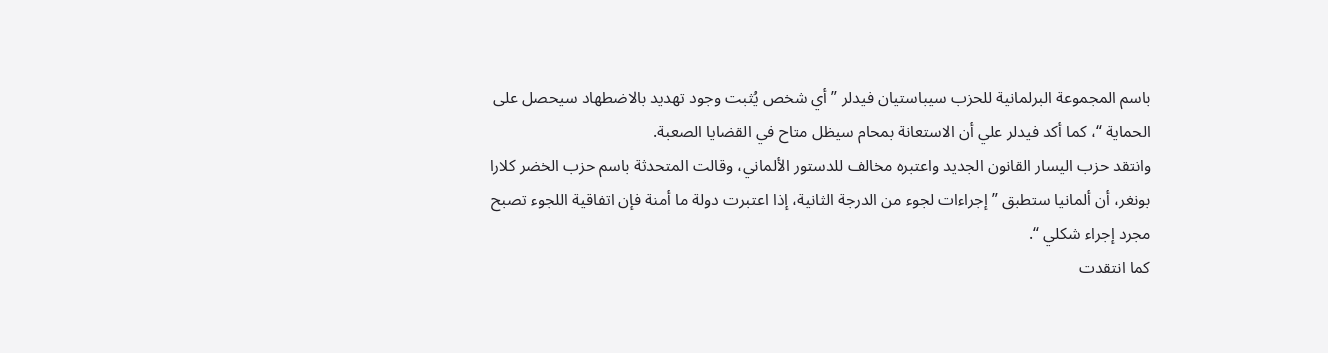باسم المجموعة البرلمانية للحزب سيباستيان فيدلر ” أي شخص يُثبت وجود تهديد بالاضطهاد سيحصل على الحماية “، كما أكد فيدلر علي أن الاستعانة بمحام سيظل متاح في القضايا الصعبة.
وانتقد حزب اليسار القانون الجديد واعتبره مخالف للدستور الألماني، وقالت المتحدثة باسم حزب الخضر كلارا بونغر، أن ألمانيا ستطبق ” إجراءات لجوء من الدرجة الثانية، إذا اعتبرت دولة ما أمنة فإن اتفاقية اللجوء تصبح مجرد إجراء شكلي “.
كما انتقدت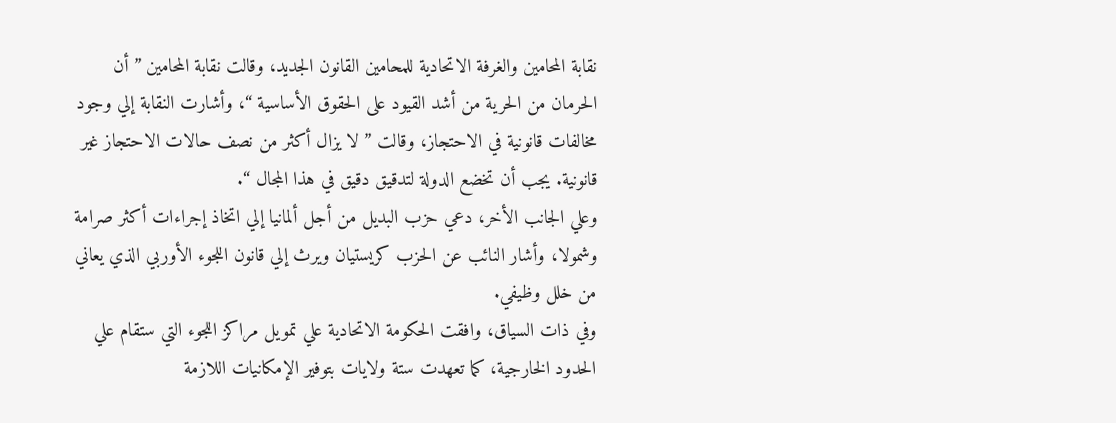نقابة المحامين والغرفة الاتحادية للمحامين القانون الجديد، وقالت نقابة المحامين ” أن الحرمان من الحرية من أشد القيود على الحقوق الأساسية “، وأشارت النقابة إلي وجود مخالفات قانونية في الاحتجاز، وقالت ” لا يزال أكثر من نصف حالات الاحتجاز غير قانونية. يجب أن تخضع الدولة لتدقيق دقيق في هذا المجال “.
وعلي الجانب الأخر، دعي حزب البديل من أجل ألمانيا إلي اتخاذ إجراءات أكثر صرامة وشمولا، وأشار النائب عن الحزب كريستيان ويرث إلي قانون اللجوء الأوربي الذي يعاني من خلل وظيفي.
وفي ذات السياق، وافقت الحكومة الاتحادية علي تمويل مراكز اللجوء التي ستقام علي الحدود الخارجية، كما تعهدت ستة ولايات بتوفير الإمكانيات اللازمة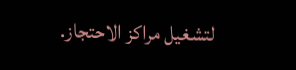لتشغيل مراكز الاحتجاز.